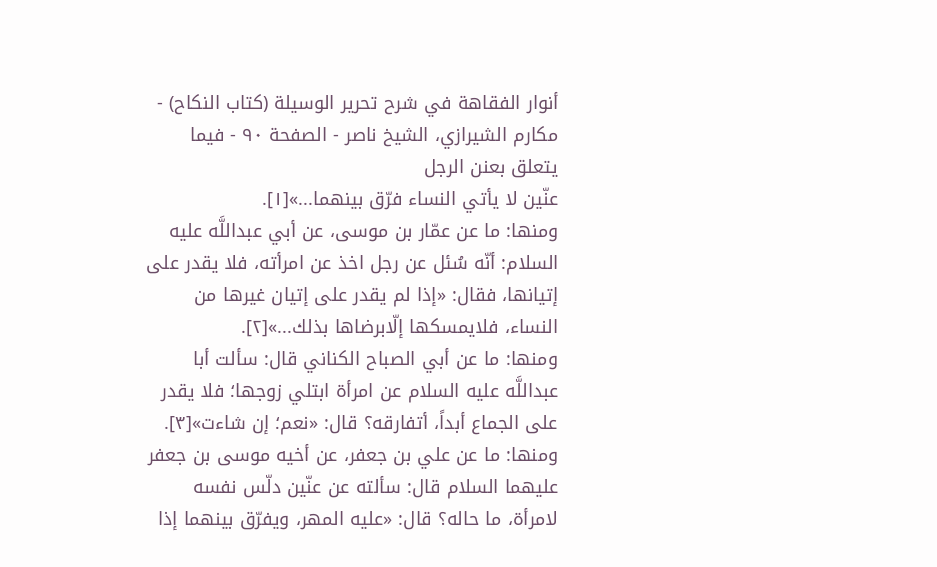أنوار الفقاهة في شرح تحرير الوسيلة (كتاب النكاح) - مكارم الشيرازي، الشيخ ناصر - الصفحة ٩٠ - فيما يتعلق بعنن الرجل
عنّين لا يأتي النساء فرّق بينهما...»[١].
ومنها: ما عن عمّار بن موسى، عن أبي عبداللَّه عليه السلام: أنّه سُئل عن رجل اخذ عن امرأته، فلا يقدر على إتيانها، فقال: «إذا لم يقدر على إتيان غيرها من النساء، فلايمسكها إلّابرضاها بذلك...»[٢].
ومنها: ما عن أبي الصباح الكناني قال: سألت أبا عبداللَّه عليه السلام عن امرأة ابتلي زوجها؛ فلا يقدر على الجماع أبداً، أتفارقه؟ قال: «نعم؛ إن شاءت»[٣].
ومنها: ما عن علي بن جعفر، عن أخيه موسى بن جعفر عليهما السلام قال: سألته عن عنّين دلّس نفسه لامرأة، ما حاله؟ قال: «عليه المهر، ويفرّق بينهما إذا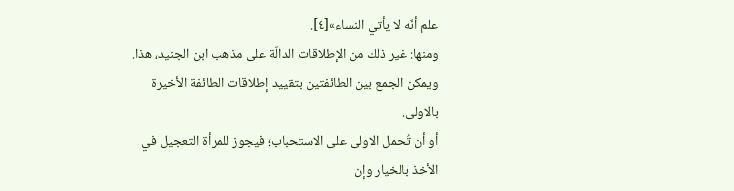علم أنّه لا يأتي النساء»[٤].
ومنها: غير ذلك من الإطلاقات الدالّة على مذهب ابن الجنيد، هذا.
ويمكن الجمع بين الطائفتين بتقييد إطلاقات الطائفة الأخيرة بالاولى.
أو أن تُحمل الاولى على الاستحباب؛ فيجوز للمرأة التعجيل في الأخذ بالخيار وإن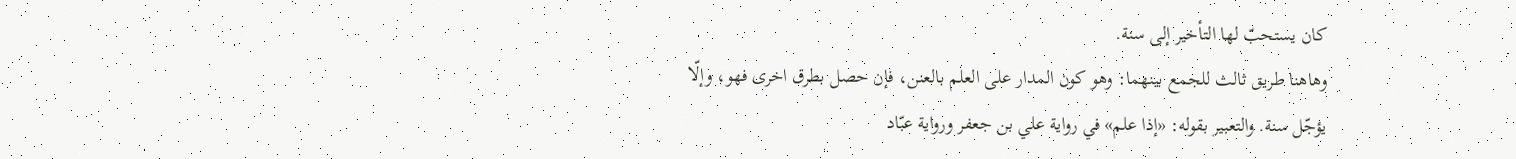كان يستحبّ لها التأخير إلى سنة.
وهاهنا طريق ثالث للجمع بينهما: وهو كون المدار على العلم بالعنن، فإن حصل بطرق اخرى فهو، وإلّا يؤجّل سنة. والتعبير بقوله: «إذا علم» في رواية علي بن جعفر ورواية عبّاد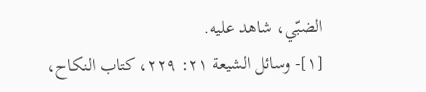الضبّي، شاهد عليه.
[١]- وسائل الشيعة ٢١: ٢٢٩، كتاب النكاح،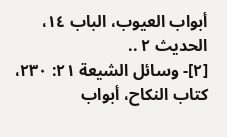أبواب العيوب، الباب ١٤، الحديث ٢ ..
[٢]- وسائل الشيعة ٢١: ٢٣٠، كتاب النكاح، أبواب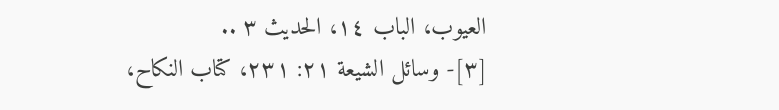العيوب، الباب ١٤، الحديث ٣ ..
[٣]- وسائل الشيعة ٢١: ٢٣١، كتاب النكاح،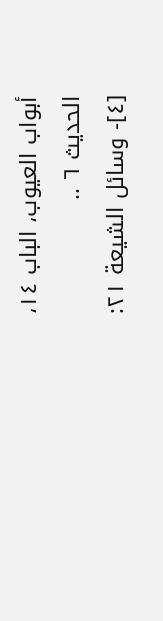أبواب العيوب، الباب ١٤، الحديث ٦ ..
[٤]- وسائل الشيعة ٢١: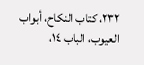٢٣٢، كتاب النكاح، أبواب العيوب، الباب ١٤،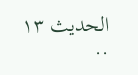الحديث ١٣ ..